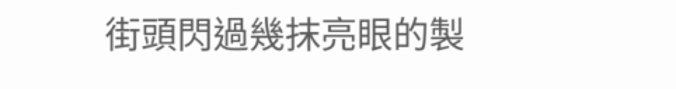街頭閃過幾抹亮眼的製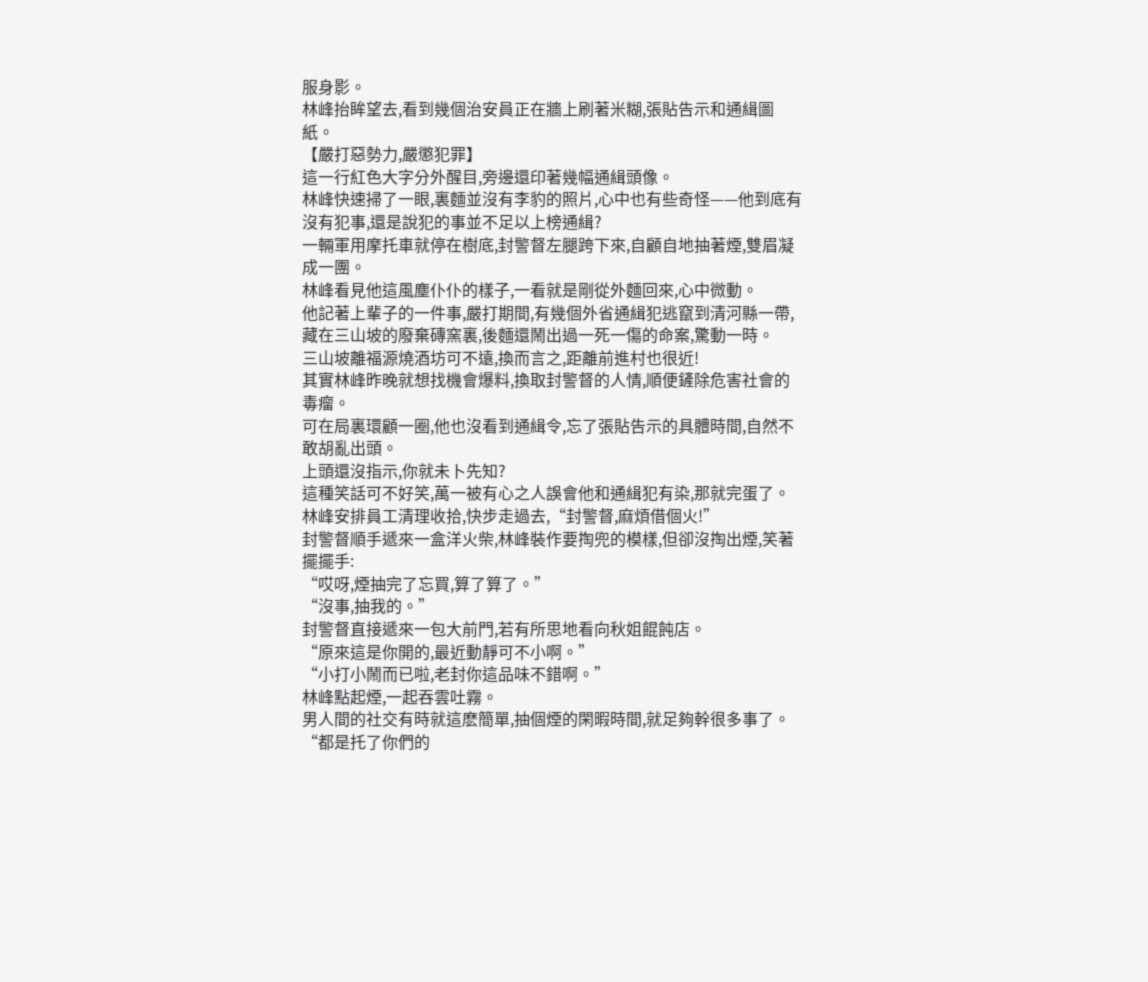服身影。
林峰抬眸望去,看到幾個治安員正在牆上刷著米糊,張貼告示和通緝圖紙。
【嚴打惡勢力,嚴懲犯罪】
這一行紅色大字分外醒目,旁邊還印著幾幅通緝頭像。
林峰快速掃了一眼,裏麵並沒有李豹的照片,心中也有些奇怪——他到底有沒有犯事,還是說犯的事並不足以上榜通緝?
一輛軍用摩托車就停在樹底,封警督左腿跨下來,自顧自地抽著煙,雙眉凝成一團。
林峰看見他這風塵仆仆的樣子,一看就是剛從外麵回來,心中微動。
他記著上輩子的一件事,嚴打期間,有幾個外省通緝犯逃竄到清河縣一帶,藏在三山坡的廢棄磚窯裏,後麵還鬧出過一死一傷的命案,驚動一時。
三山坡離福源燒酒坊可不遠,換而言之,距離前進村也很近!
其實林峰昨晚就想找機會爆料,換取封警督的人情,順便鏟除危害社會的毒瘤。
可在局裏環顧一圈,他也沒看到通緝令,忘了張貼告示的具體時間,自然不敢胡亂出頭。
上頭還沒指示,你就未卜先知?
這種笑話可不好笑,萬一被有心之人誤會他和通緝犯有染,那就完蛋了。
林峰安排員工清理收拾,快步走過去,“封警督,麻煩借個火!”
封警督順手遞來一盒洋火柴,林峰裝作要掏兜的模樣,但卻沒掏出煙,笑著擺擺手:
“哎呀,煙抽完了忘買,算了算了。”
“沒事,抽我的。”
封警督直接遞來一包大前門,若有所思地看向秋姐餛飩店。
“原來這是你開的,最近動靜可不小啊。”
“小打小鬧而已啦,老封你這品味不錯啊。”
林峰點起煙,一起吞雲吐霧。
男人間的社交有時就這麽簡單,抽個煙的閑暇時間,就足夠幹很多事了。
“都是托了你們的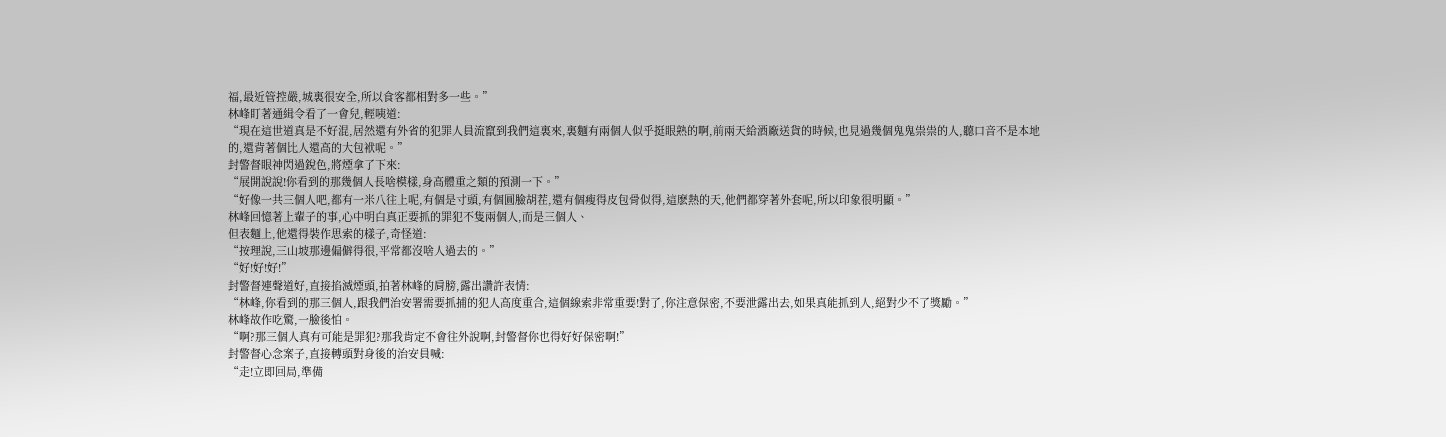福,最近管控嚴,城裏很安全,所以食客都相對多一些。”
林峰盯著通緝令看了一會兒,輕咦道:
“現在這世道真是不好混,居然還有外省的犯罪人員流竄到我們這裏來,裏麵有兩個人似乎挺眼熟的啊,前兩天給酒廠送貨的時候,也見過幾個鬼鬼祟祟的人,聽口音不是本地的,還背著個比人還高的大包袱呢。”
封警督眼神閃過銳色,將煙拿了下來:
“展開說說!你看到的那幾個人長啥模樣,身高體重之類的預測一下。”
“好像一共三個人吧,都有一米八往上呢,有個是寸頭,有個圓臉胡茬,還有個瘦得皮包骨似得,這麽熱的天,他們都穿著外套呢,所以印象很明顯。”
林峰回憶著上輩子的事,心中明白真正要抓的罪犯不隻兩個人,而是三個人、
但表麵上,他還得裝作思索的樣子,奇怪道:
“按理說,三山坡那邊偏僻得很,平常都沒啥人過去的。”
“好!好!好!”
封警督連聲道好,直接掐滅煙頭,拍著林峰的肩膀,露出讚許表情:
“林峰,你看到的那三個人,跟我們治安署需要抓捕的犯人高度重合,這個線索非常重要!對了,你注意保密,不要泄露出去,如果真能抓到人,絕對少不了獎勵。”
林峰故作吃驚,一臉後怕。
“啊?那三個人真有可能是罪犯?那我肯定不會往外說啊,封警督你也得好好保密啊!”
封警督心念案子,直接轉頭對身後的治安員喊:
“走!立即回局,準備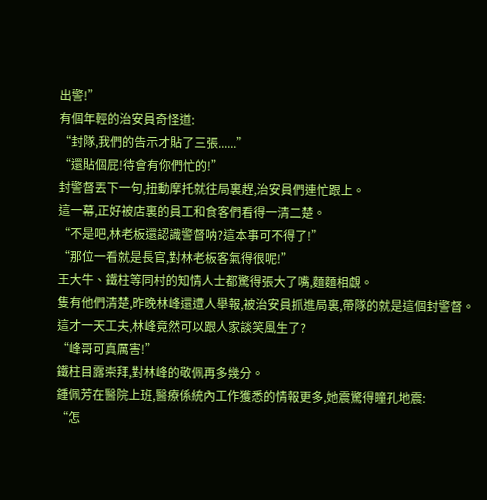出警!”
有個年輕的治安員奇怪道:
“封隊,我們的告示才貼了三張......”
“還貼個屁!待會有你們忙的!”
封警督丟下一句,扭動摩托就往局裏趕,治安員們連忙跟上。
這一幕,正好被店裏的員工和食客們看得一清二楚。
“不是吧,林老板還認識警督呐?這本事可不得了!”
“那位一看就是長官,對林老板客氣得很呢!”
王大牛、鐵柱等同村的知情人士都驚得張大了嘴,麵麵相覷。
隻有他們清楚,昨晚林峰還遭人舉報,被治安員抓進局裏,帶隊的就是這個封警督。
這才一天工夫,林峰竟然可以跟人家談笑風生了?
“峰哥可真厲害!”
鐵柱目露崇拜,對林峰的敬佩再多幾分。
鍾佩芳在醫院上班,醫療係統內工作獲悉的情報更多,她震驚得瞳孔地震:
“怎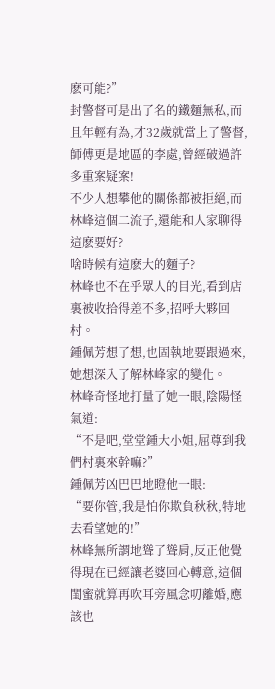麽可能?”
封警督可是出了名的鐵麵無私,而且年輕有為,才32歲就當上了警督,師傅更是地區的李處,曾經破過許多重案疑案!
不少人想攀他的關係都被拒絕,而林峰這個二流子,還能和人家聊得這麽要好?
啥時候有這麽大的麵子?
林峰也不在乎眾人的目光,看到店裏被收拾得差不多,招呼大夥回村。
鍾佩芳想了想,也固執地要跟過來,她想深入了解林峰家的變化。
林峰奇怪地打量了她一眼,陰陽怪氣道:
“不是吧,堂堂鍾大小姐,屈尊到我們村裏來幹嘛?”
鍾佩芳凶巴巴地瞪他一眼:
“要你管,我是怕你欺負秋秋,特地去看望她的!”
林峰無所謂地聳了聳肩,反正他覺得現在已經讓老婆回心轉意,這個閨蜜就算再吹耳旁風念叨離婚,應該也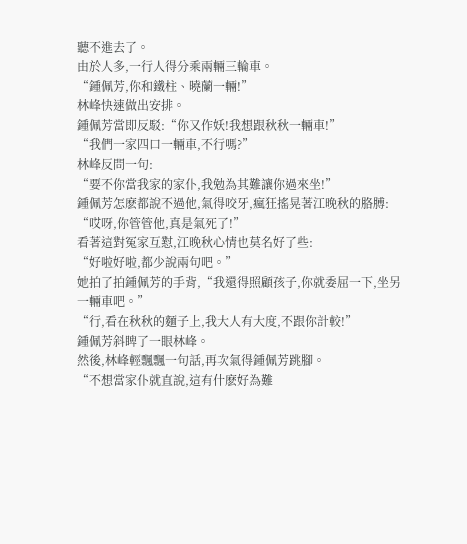聽不進去了。
由於人多,一行人得分乘兩輛三輪車。
“鍾佩芳,你和鐵柱、曉蘭一輛!”
林峰快速做出安排。
鍾佩芳當即反駁:“你又作妖!我想跟秋秋一輛車!”
“我們一家四口一輛車,不行嗎?”
林峰反問一句:
“要不你當我家的家仆,我勉為其難讓你過來坐!”
鍾佩芳怎麽都說不過他,氣得咬牙,瘋狂搖晃著江晚秋的胳膊:
“哎呀,你管管他,真是氣死了!”
看著這對冤家互懟,江晚秋心情也莫名好了些:
“好啦好啦,都少說兩句吧。”
她拍了拍鍾佩芳的手背,“我還得照顧孩子,你就委屈一下,坐另一輛車吧。”
“行,看在秋秋的麵子上,我大人有大度,不跟你計較!”
鍾佩芳斜睥了一眼林峰。
然後,林峰輕飄飄一句話,再次氣得鍾佩芳跳腳。
“不想當家仆就直說,這有什麽好為難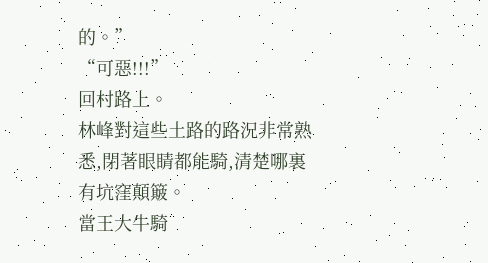的。”
“可惡!!!”
回村路上。
林峰對這些土路的路況非常熟悉,閉著眼睛都能騎,清楚哪裏有坑窪顛簸。
當王大牛騎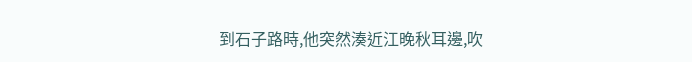到石子路時,他突然湊近江晚秋耳邊,吹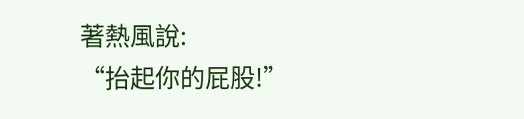著熱風說:
“抬起你的屁股!”